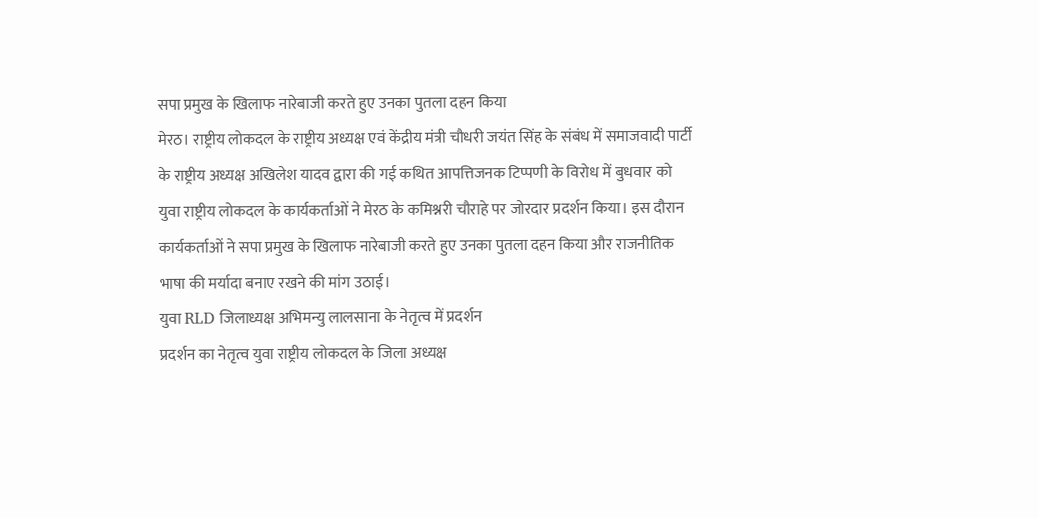सपा प्रमुख के खिलाफ नारेबाजी करते हुए उनका पुतला दहन किया
मेरठ। राष्ट्रीय लोकदल के राष्ट्रीय अध्यक्ष एवं केंद्रीय मंत्री चौधरी जयंत सिंह के संबंध में समाजवादी पार्टी के राष्ट्रीय अध्यक्ष अखिलेश यादव द्वारा की गई कथित आपत्तिजनक टिप्पणी के विरोध में बुधवार को युवा राष्ट्रीय लोकदल के कार्यकर्ताओं ने मेरठ के कमिश्नरी चौराहे पर जोरदार प्रदर्शन किया। इस दौरान कार्यकर्ताओं ने सपा प्रमुख के खिलाफ नारेबाजी करते हुए उनका पुतला दहन किया और राजनीतिक भाषा की मर्यादा बनाए रखने की मांग उठाई।
युवा RLD जिलाध्यक्ष अभिमन्यु लालसाना के नेतृत्व में प्रदर्शन
प्रदर्शन का नेतृत्व युवा राष्ट्रीय लोकदल के जिला अध्यक्ष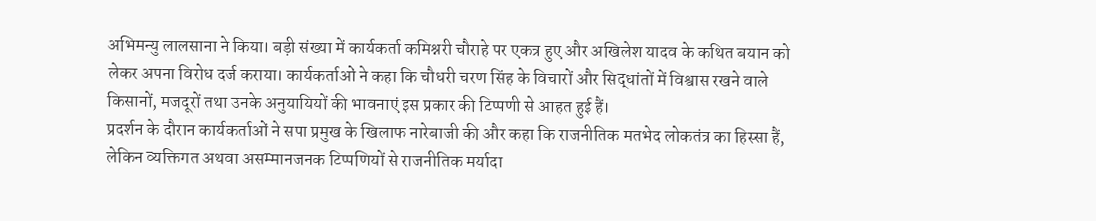अभिमन्यु लालसाना ने किया। बड़ी संख्या में कार्यकर्ता कमिश्नरी चौराहे पर एकत्र हुए और अखिलेश यादव के कथित बयान को लेकर अपना विरोध दर्ज कराया। कार्यकर्ताओं ने कहा कि चौधरी चरण सिंह के विचारों और सिद्धांतों में विश्वास रखने वाले किसानों, मजदूरों तथा उनके अनुयायियों की भावनाएं इस प्रकार की टिप्पणी से आहत हुई हैं।
प्रदर्शन के दौरान कार्यकर्ताओं ने सपा प्रमुख के खिलाफ नारेबाजी की और कहा कि राजनीतिक मतभेद लोकतंत्र का हिस्सा हैं, लेकिन व्यक्तिगत अथवा असम्मानजनक टिप्पणियों से राजनीतिक मर्यादा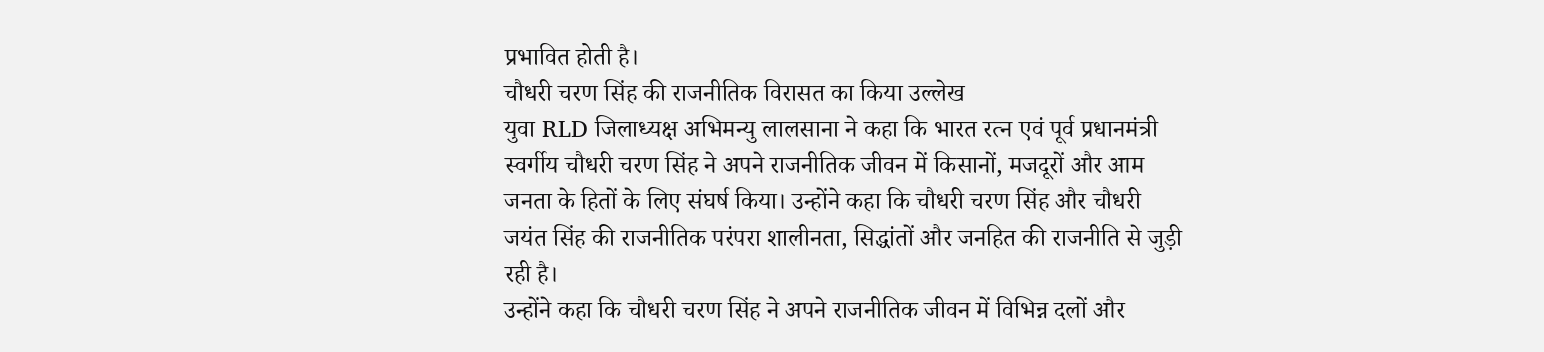प्रभावित होती है।
चौधरी चरण सिंह की राजनीतिक विरासत का किया उल्लेख
युवा RLD जिलाध्यक्ष अभिमन्यु लालसाना ने कहा कि भारत रत्न एवं पूर्व प्रधानमंत्री स्वर्गीय चौधरी चरण सिंह ने अपने राजनीतिक जीवन में किसानों, मजदूरों और आम जनता के हितों के लिए संघर्ष किया। उन्होंने कहा कि चौधरी चरण सिंह और चौधरी जयंत सिंह की राजनीतिक परंपरा शालीनता, सिद्धांतों और जनहित की राजनीति से जुड़ी रही है।
उन्होंने कहा कि चौधरी चरण सिंह ने अपने राजनीतिक जीवन में विभिन्न दलों और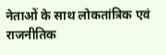नेताओं के साथ लोकतांत्रिक एवं राजनीतिक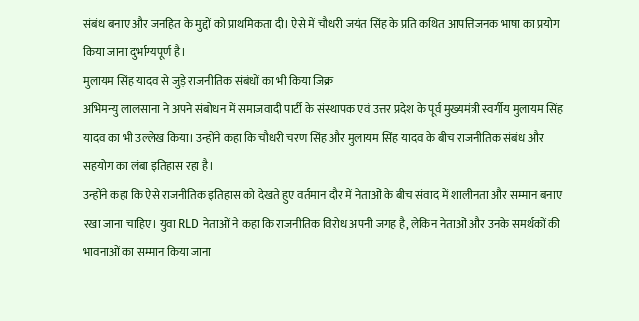संबंध बनाए और जनहित के मुद्दों को प्राथमिकता दी। ऐसे में चौधरी जयंत सिंह के प्रति कथित आपत्तिजनक भाषा का प्रयोग किया जाना दुर्भाग्यपूर्ण है।
मुलायम सिंह यादव से जुड़े राजनीतिक संबंधों का भी किया जिक्र
अभिमन्यु लालसाना ने अपने संबोधन में समाजवादी पार्टी के संस्थापक एवं उत्तर प्रदेश के पूर्व मुख्यमंत्री स्वर्गीय मुलायम सिंह यादव का भी उल्लेख किया। उन्होंने कहा कि चौधरी चरण सिंह और मुलायम सिंह यादव के बीच राजनीतिक संबंध और सहयोग का लंबा इतिहास रहा है।
उन्होंने कहा कि ऐसे राजनीतिक इतिहास को देखते हुए वर्तमान दौर में नेताओं के बीच संवाद में शालीनता और सम्मान बनाए रखा जाना चाहिए। युवा RLD नेताओं ने कहा कि राजनीतिक विरोध अपनी जगह है, लेकिन नेताओं और उनके समर्थकों की भावनाओं का सम्मान किया जाना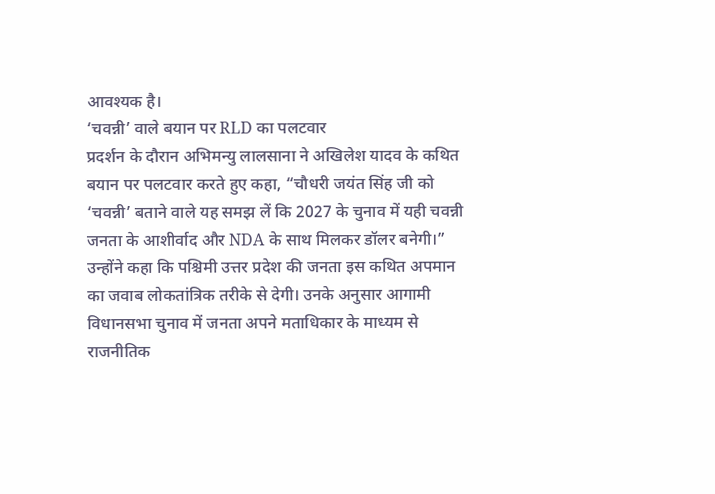आवश्यक है।
‘चवन्नी’ वाले बयान पर RLD का पलटवार
प्रदर्शन के दौरान अभिमन्यु लालसाना ने अखिलेश यादव के कथित बयान पर पलटवार करते हुए कहा, “चौधरी जयंत सिंह जी को ‘चवन्नी’ बताने वाले यह समझ लें कि 2027 के चुनाव में यही चवन्नी जनता के आशीर्वाद और NDA के साथ मिलकर डॉलर बनेगी।”
उन्होंने कहा कि पश्चिमी उत्तर प्रदेश की जनता इस कथित अपमान का जवाब लोकतांत्रिक तरीके से देगी। उनके अनुसार आगामी विधानसभा चुनाव में जनता अपने मताधिकार के माध्यम से राजनीतिक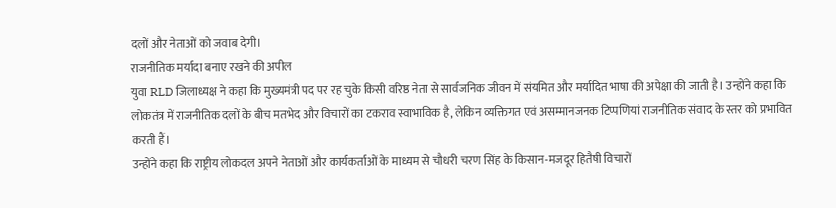दलों और नेताओं को जवाब देगी।
राजनीतिक मर्यादा बनाए रखने की अपील
युवा RLD जिलाध्यक्ष ने कहा कि मुख्यमंत्री पद पर रह चुके किसी वरिष्ठ नेता से सार्वजनिक जीवन में संयमित और मर्यादित भाषा की अपेक्षा की जाती है। उन्होंने कहा कि लोकतंत्र में राजनीतिक दलों के बीच मतभेद और विचारों का टकराव स्वाभाविक है, लेकिन व्यक्तिगत एवं असम्मानजनक टिप्पणियां राजनीतिक संवाद के स्तर को प्रभावित करती हैं।
उन्होंने कहा कि राष्ट्रीय लोकदल अपने नेताओं और कार्यकर्ताओं के माध्यम से चौधरी चरण सिंह के किसान-मजदूर हितैषी विचारों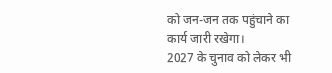को जन-जन तक पहुंचाने का कार्य जारी रखेगा।
2027 के चुनाव को लेकर भी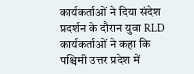कार्यकर्ताओं ने दिया संदेश
प्रदर्शन के दौरान युवा RLD कार्यकर्ताओं ने कहा कि पश्चिमी उत्तर प्रदेश में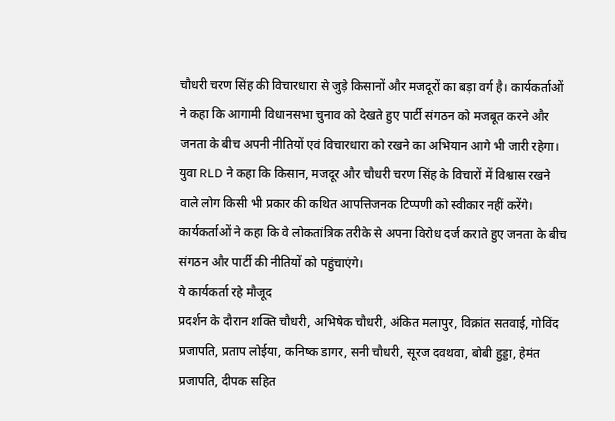चौधरी चरण सिंह की विचारधारा से जुड़े किसानों और मजदूरों का बड़ा वर्ग है। कार्यकर्ताओं ने कहा कि आगामी विधानसभा चुनाव को देखते हुए पार्टी संगठन को मजबूत करने और जनता के बीच अपनी नीतियों एवं विचारधारा को रखने का अभियान आगे भी जारी रहेगा।
युवा RLD ने कहा कि किसान, मजदूर और चौधरी चरण सिंह के विचारों में विश्वास रखने वाले लोग किसी भी प्रकार की कथित आपत्तिजनक टिप्पणी को स्वीकार नहीं करेंगे। कार्यकर्ताओं ने कहा कि वे लोकतांत्रिक तरीके से अपना विरोध दर्ज कराते हुए जनता के बीच संगठन और पार्टी की नीतियों को पहुंचाएंगे।
ये कार्यकर्ता रहे मौजूद
प्रदर्शन के दौरान शक्ति चौधरी, अभिषेक चौधरी, अंकित मलापुर, विक्रांत सतवाई, गोविंद प्रजापति, प्रताप लोईया, कनिष्क डागर, सनी चौधरी, सूरज दवथवा, बोबी हुड्डा, हेमंत प्रजापति, दीपक सहित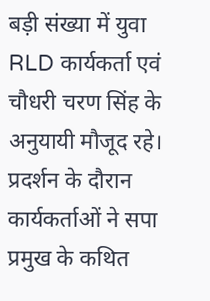बड़ी संख्या में युवा RLD कार्यकर्ता एवं चौधरी चरण सिंह के अनुयायी मौजूद रहे।
प्रदर्शन के दौरान कार्यकर्ताओं ने सपा प्रमुख के कथित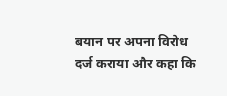बयान पर अपना विरोध दर्ज कराया और कहा कि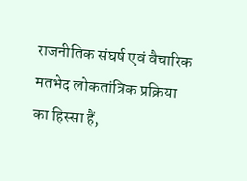राजनीतिक संघर्ष एवं वैचारिक मतभेद लोकतांत्रिक प्रक्रिया का हिस्सा हैं,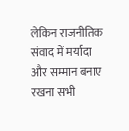लेकिन राजनीतिक संवाद में मर्यादा और सम्मान बनाए रखना सभी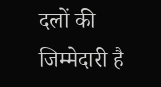दलों की जिम्मेदारी है